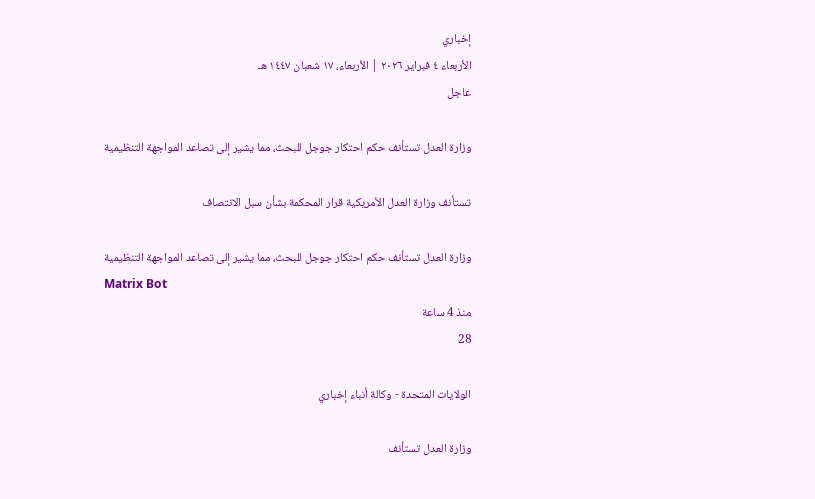إخباري
الأربعاء ٤ فبراير ٢٠٢٦ | الأربعاء، ١٧ شعبان ١٤٤٧ هـ
عاجل

وزارة العدل تستأنف حكم احتكار جوجل للبحث، مما يشير إلى تصاعد المواجهة التنظيمية

تستأنف وزارة العدل الأمريكية قرار المحكمة بشأن سبل الانتصاف

وزارة العدل تستأنف حكم احتكار جوجل للبحث، مما يشير إلى تصاعد المواجهة التنظيمية
Matrix Bot
منذ 4 ساعة
28

الولايات المتحدة - وكالة أنباء إخباري

وزارة العدل تستأنف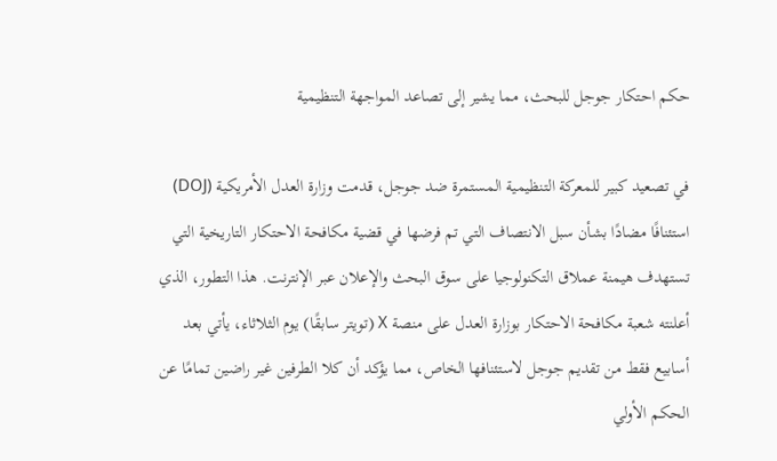حكم احتكار جوجل للبحث، مما يشير إلى تصاعد المواجهة التنظيمية

في تصعيد كبير للمعركة التنظيمية المستمرة ضد جوجل، قدمت وزارة العدل الأمريكية (DOJ) استئنافًا مضادًا بشأن سبل الانتصاف التي تم فرضها في قضية مكافحة الاحتكار التاريخية التي تستهدف هيمنة عملاق التكنولوجيا على سوق البحث والإعلان عبر الإنترنت. هذا التطور، الذي أعلنته شعبة مكافحة الاحتكار بوزارة العدل على منصة X (تويتر سابقًا) يوم الثلاثاء، يأتي بعد أسابيع فقط من تقديم جوجل لاستئنافها الخاص، مما يؤكد أن كلا الطرفين غير راضين تمامًا عن الحكم الأولي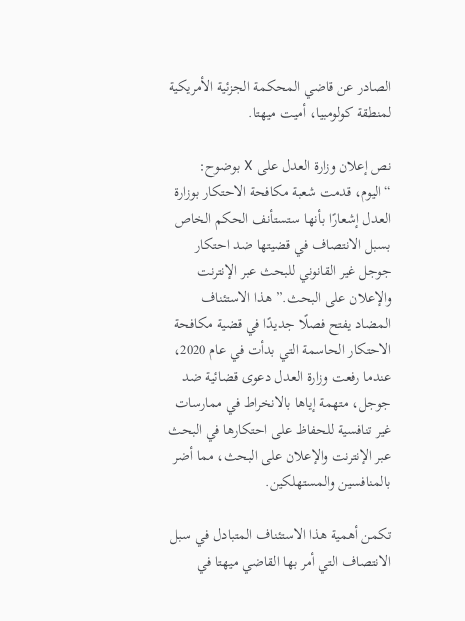الصادر عن قاضي المحكمة الجزئية الأمريكية لمنطقة كولومبيا، أميت ميهتا.

نص إعلان وزارة العدل على X بوضوح: “اليوم، قدمت شعبة مكافحة الاحتكار بوزارة العدل إشعارًا بأنها ستستأنف الحكم الخاص بسبل الانتصاف في قضيتها ضد احتكار جوجل غير القانوني للبحث عبر الإنترنت والإعلان على البحث.” هذا الاستئناف المضاد يفتح فصلًا جديدًا في قضية مكافحة الاحتكار الحاسمة التي بدأت في عام 2020، عندما رفعت وزارة العدل دعوى قضائية ضد جوجل، متهمة إياها بالانخراط في ممارسات غير تنافسية للحفاظ على احتكارها في البحث عبر الإنترنت والإعلان على البحث، مما أضر بالمنافسين والمستهلكين.

تكمن أهمية هذا الاستئناف المتبادل في سبل الانتصاف التي أمر بها القاضي ميهتا في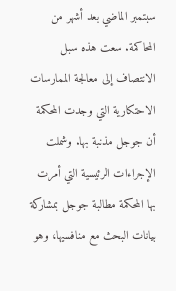سبتمبر الماضي بعد أشهر من المحاكمة. سعت هذه سبل الانتصاف إلى معالجة الممارسات الاحتكارية التي وجدت المحكمة أن جوجل مذنبة بها. وشملت الإجراءات الرئيسية التي أمرت بها المحكمة مطالبة جوجل بمشاركة بيانات البحث مع منافسيها، وهو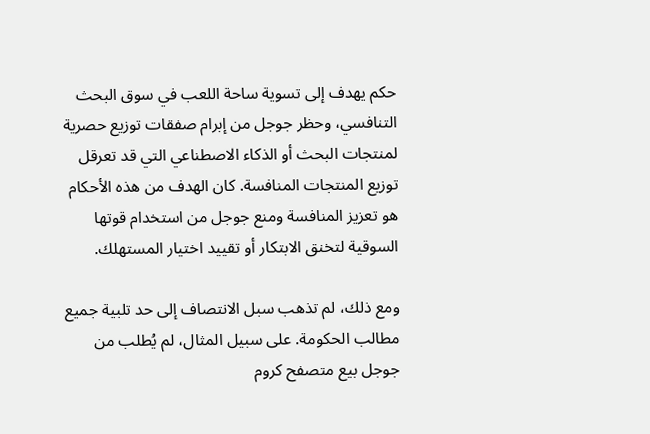حكم يهدف إلى تسوية ساحة اللعب في سوق البحث التنافسي، وحظر جوجل من إبرام صفقات توزيع حصرية لمنتجات البحث أو الذكاء الاصطناعي التي قد تعرقل توزيع المنتجات المنافسة. كان الهدف من هذه الأحكام هو تعزيز المنافسة ومنع جوجل من استخدام قوتها السوقية لتخنق الابتكار أو تقييد اختيار المستهلك.

ومع ذلك، لم تذهب سبل الانتصاف إلى حد تلبية جميع مطالب الحكومة. على سبيل المثال، لم يُطلب من جوجل بيع متصفح كروم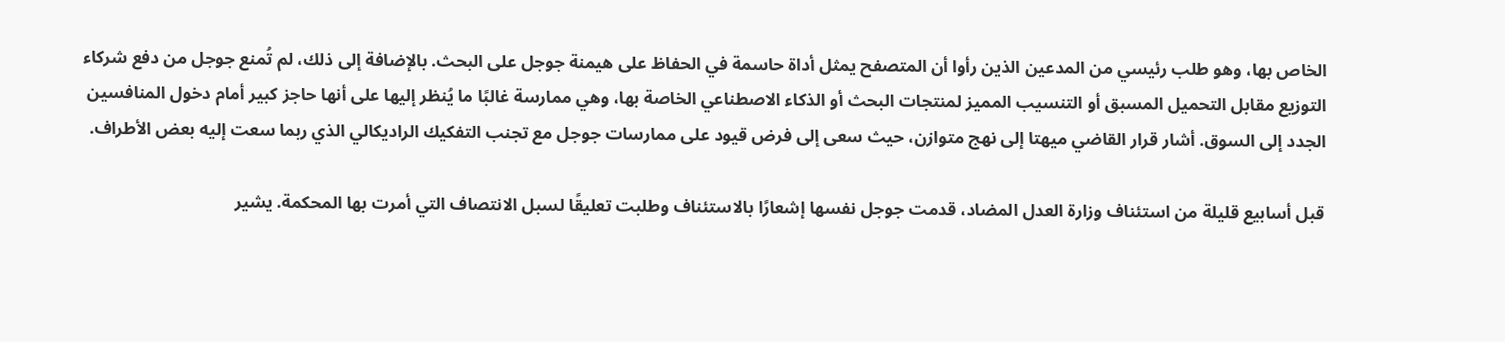الخاص بها، وهو طلب رئيسي من المدعين الذين رأوا أن المتصفح يمثل أداة حاسمة في الحفاظ على هيمنة جوجل على البحث. بالإضافة إلى ذلك، لم تُمنع جوجل من دفع شركاء التوزيع مقابل التحميل المسبق أو التنسيب المميز لمنتجات البحث أو الذكاء الاصطناعي الخاصة بها، وهي ممارسة غالبًا ما يُنظر إليها على أنها حاجز كبير أمام دخول المنافسين الجدد إلى السوق. أشار قرار القاضي ميهتا إلى نهج متوازن، حيث سعى إلى فرض قيود على ممارسات جوجل مع تجنب التفكيك الراديكالي الذي ربما سعت إليه بعض الأطراف.

قبل أسابيع قليلة من استئناف وزارة العدل المضاد، قدمت جوجل نفسها إشعارًا بالاستئناف وطلبت تعليقًا لسبل الانتصاف التي أمرت بها المحكمة. يشير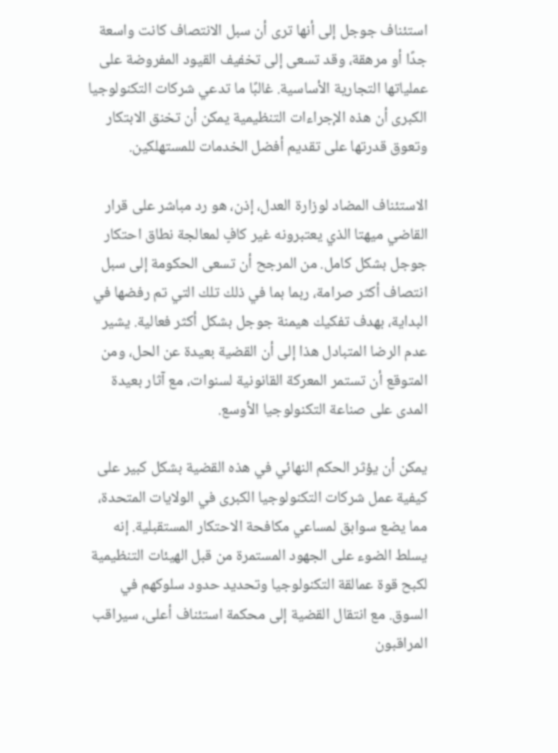استئناف جوجل إلى أنها ترى أن سبل الانتصاف كانت واسعة جدًا أو مرهقة، وقد تسعى إلى تخفيف القيود المفروضة على عملياتها التجارية الأساسية. غالبًا ما تدعي شركات التكنولوجيا الكبرى أن هذه الإجراءات التنظيمية يمكن أن تخنق الابتكار وتعوق قدرتها على تقديم أفضل الخدمات للمستهلكين.

الاستئناف المضاد لوزارة العدل، إذن، هو رد مباشر على قرار القاضي ميهتا الذي يعتبرونه غير كافٍ لمعالجة نطاق احتكار جوجل بشكل كامل. من المرجح أن تسعى الحكومة إلى سبل انتصاف أكثر صرامة، ربما بما في ذلك تلك التي تم رفضها في البداية، بهدف تفكيك هيمنة جوجل بشكل أكثر فعالية. يشير عدم الرضا المتبادل هذا إلى أن القضية بعيدة عن الحل، ومن المتوقع أن تستمر المعركة القانونية لسنوات، مع آثار بعيدة المدى على صناعة التكنولوجيا الأوسع.

يمكن أن يؤثر الحكم النهائي في هذه القضية بشكل كبير على كيفية عمل شركات التكنولوجيا الكبرى في الولايات المتحدة، مما يضع سوابق لمساعي مكافحة الاحتكار المستقبلية. إنه يسلط الضوء على الجهود المستمرة من قبل الهيئات التنظيمية لكبح قوة عمالقة التكنولوجيا وتحديد حدود سلوكهم في السوق. مع انتقال القضية إلى محكمة استئناف أعلى، سيراقب المراقبون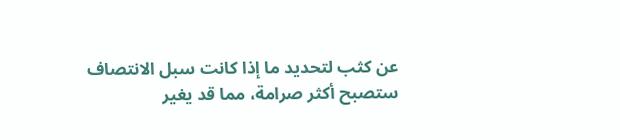عن كثب لتحديد ما إذا كانت سبل الانتصاف ستصبح أكثر صرامة، مما قد يغير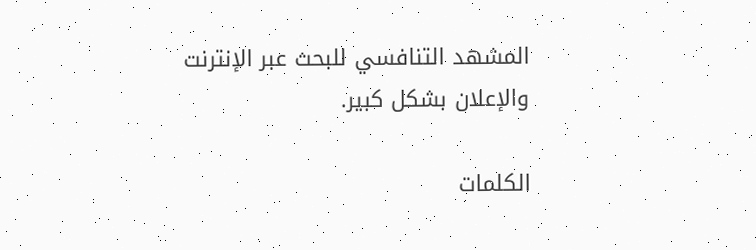المشهد التنافسي للبحث عبر الإنترنت والإعلان بشكل كبير.

الكلمات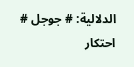الدلالية: # جوجل # احتكار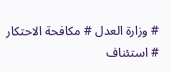# وزارة العدل # مكافحة الاحتكار # استئناف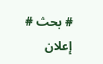# بحث # إعلان